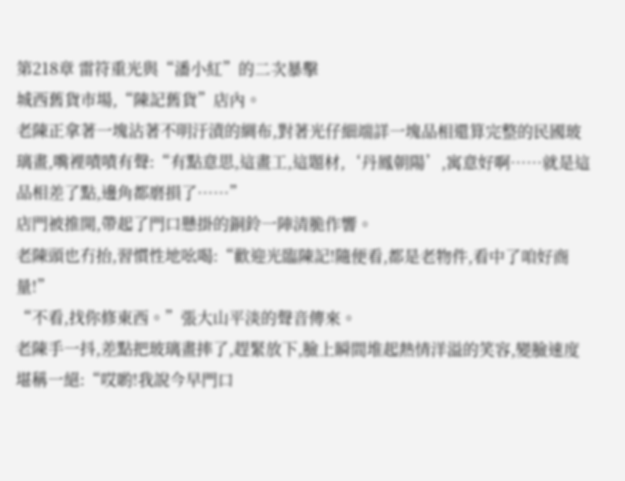第218章 雷符重光與“潘小紅”的二次暴擊
城西舊貨市場,“陳記舊貨”店內。
老陳正拿著一塊沾著不明汙漬的綢布,對著光仔細端詳一塊品相還算完整的民國玻璃畫,嘴裡嘖嘖有聲:“有點意思,這畫工,這題材,‘丹鳳朝陽’,寓意好啊……就是這品相差了點,邊角都磨損了……”
店門被推開,帶起了門口懸掛的銅鈴一陣清脆作響。
老陳頭也冇抬,習慣性地吆喝:“歡迎光臨陳記!隨便看,都是老物件,看中了咱好商量!”
“不看,找你修東西。”張大山平淡的聲音傳來。
老陳手一抖,差點把玻璃畫摔了,趕緊放下,臉上瞬間堆起熱情洋溢的笑容,變臉速度堪稱一絕:“哎喲!我說今早門口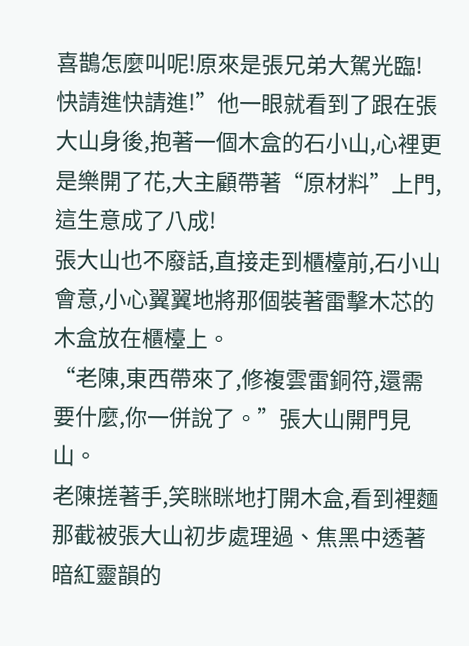喜鵲怎麼叫呢!原來是張兄弟大駕光臨!快請進快請進!”他一眼就看到了跟在張大山身後,抱著一個木盒的石小山,心裡更是樂開了花,大主顧帶著“原材料”上門,這生意成了八成!
張大山也不廢話,直接走到櫃檯前,石小山會意,小心翼翼地將那個裝著雷擊木芯的木盒放在櫃檯上。
“老陳,東西帶來了,修複雲雷銅符,還需要什麼,你一併說了。”張大山開門見山。
老陳搓著手,笑眯眯地打開木盒,看到裡麵那截被張大山初步處理過、焦黑中透著暗紅靈韻的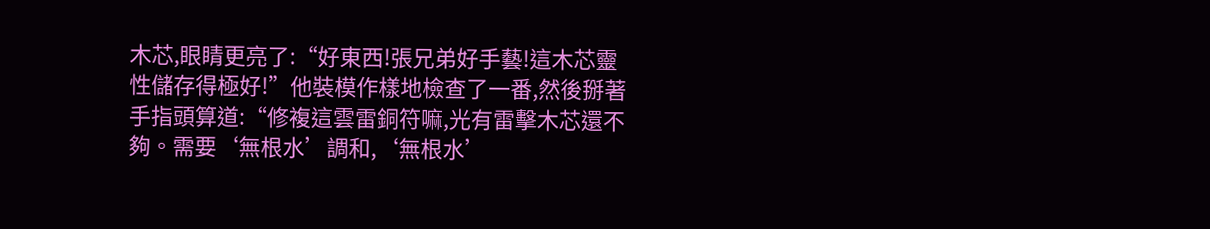木芯,眼睛更亮了:“好東西!張兄弟好手藝!這木芯靈性儲存得極好!”他裝模作樣地檢查了一番,然後掰著手指頭算道:“修複這雲雷銅符嘛,光有雷擊木芯還不夠。需要‘無根水’調和,‘無根水’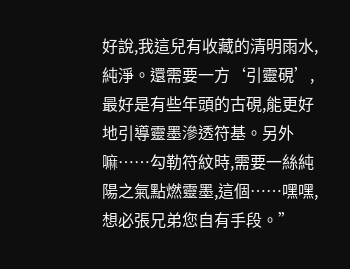好說,我這兒有收藏的清明雨水,純淨。還需要一方‘引靈硯’,最好是有些年頭的古硯,能更好地引導靈墨滲透符基。另外嘛……勾勒符紋時,需要一絲純陽之氣點燃靈墨,這個……嘿嘿,想必張兄弟您自有手段。”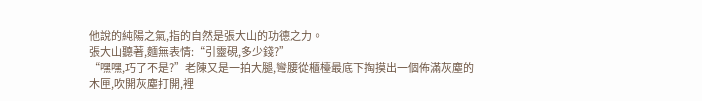他說的純陽之氣,指的自然是張大山的功德之力。
張大山聽著,麵無表情:“引靈硯,多少錢?”
“嘿嘿,巧了不是?”老陳又是一拍大腿,彎腰從櫃檯最底下掏摸出一個佈滿灰塵的木匣,吹開灰塵打開,裡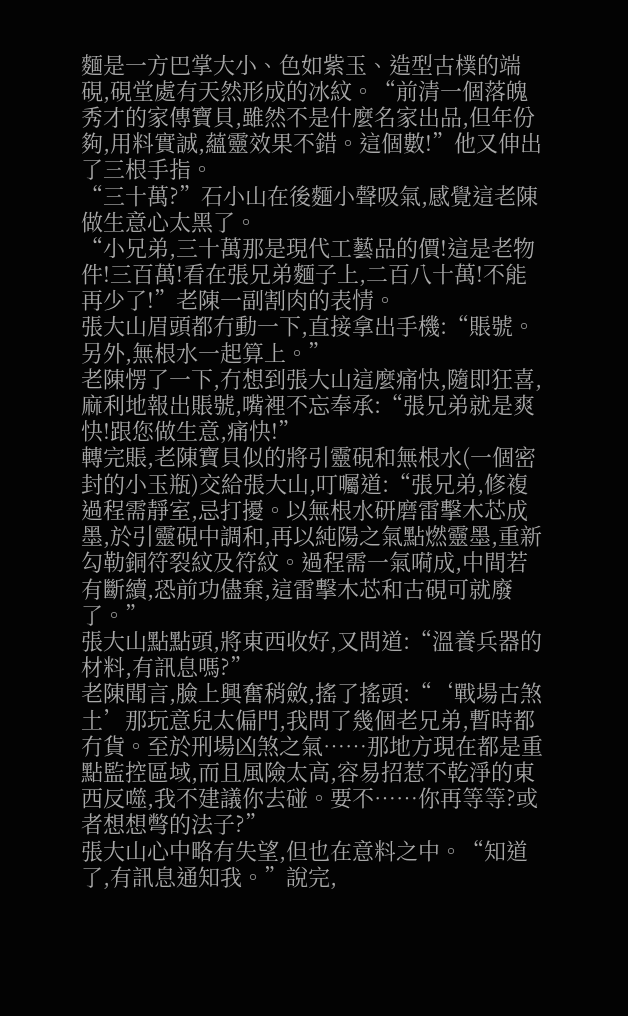麵是一方巴掌大小、色如紫玉、造型古樸的端硯,硯堂處有天然形成的冰紋。“前清一個落魄秀才的家傳寶貝,雖然不是什麼名家出品,但年份夠,用料實誠,蘊靈效果不錯。這個數!”他又伸出了三根手指。
“三十萬?”石小山在後麵小聲吸氣,感覺這老陳做生意心太黑了。
“小兄弟,三十萬那是現代工藝品的價!這是老物件!三百萬!看在張兄弟麵子上,二百八十萬!不能再少了!”老陳一副割肉的表情。
張大山眉頭都冇動一下,直接拿出手機:“賬號。另外,無根水一起算上。”
老陳愣了一下,冇想到張大山這麼痛快,隨即狂喜,麻利地報出賬號,嘴裡不忘奉承:“張兄弟就是爽快!跟您做生意,痛快!”
轉完賬,老陳寶貝似的將引靈硯和無根水(一個密封的小玉瓶)交給張大山,叮囑道:“張兄弟,修複過程需靜室,忌打擾。以無根水研磨雷擊木芯成墨,於引靈硯中調和,再以純陽之氣點燃靈墨,重新勾勒銅符裂紋及符紋。過程需一氣嗬成,中間若有斷續,恐前功儘棄,這雷擊木芯和古硯可就廢了。”
張大山點點頭,將東西收好,又問道:“溫養兵器的材料,有訊息嗎?”
老陳聞言,臉上興奮稍斂,搖了搖頭:“‘戰場古煞土’那玩意兒太偏門,我問了幾個老兄弟,暫時都冇貨。至於刑場凶煞之氣……那地方現在都是重點監控區域,而且風險太高,容易招惹不乾淨的東西反噬,我不建議你去碰。要不……你再等等?或者想想彆的法子?”
張大山心中略有失望,但也在意料之中。“知道了,有訊息通知我。”說完,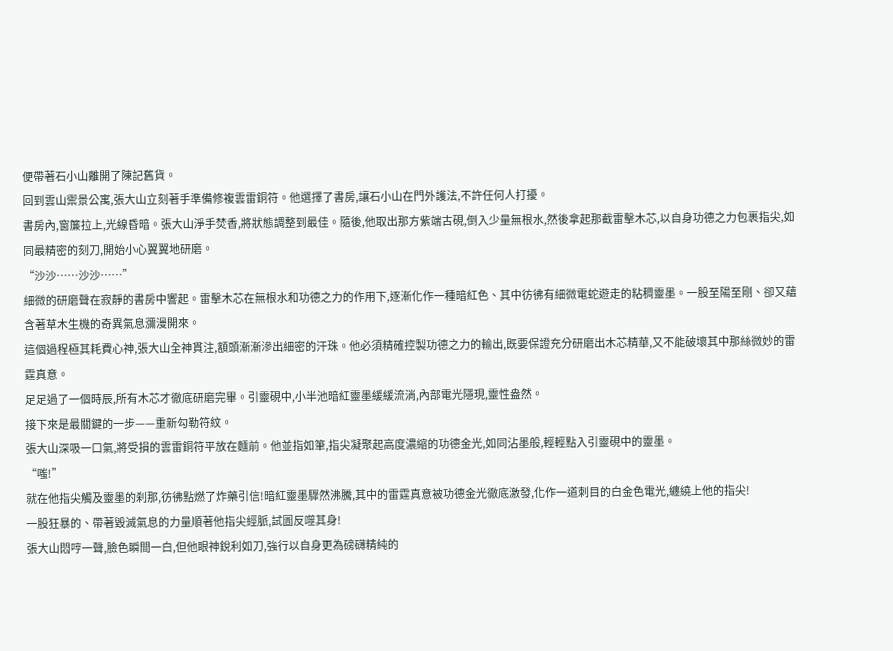便帶著石小山離開了陳記舊貨。
回到雲山禦景公寓,張大山立刻著手準備修複雲雷銅符。他選擇了書房,讓石小山在門外護法,不許任何人打擾。
書房內,窗簾拉上,光線昏暗。張大山淨手焚香,將狀態調整到最佳。隨後,他取出那方紫端古硯,倒入少量無根水,然後拿起那截雷擊木芯,以自身功德之力包裹指尖,如同最精密的刻刀,開始小心翼翼地研磨。
“沙沙……沙沙……”
細微的研磨聲在寂靜的書房中響起。雷擊木芯在無根水和功德之力的作用下,逐漸化作一種暗紅色、其中彷彿有細微電蛇遊走的粘稠靈墨。一股至陽至剛、卻又蘊含著草木生機的奇異氣息瀰漫開來。
這個過程極其耗費心神,張大山全神貫注,額頭漸漸滲出細密的汗珠。他必須精確控製功德之力的輸出,既要保證充分研磨出木芯精華,又不能破壞其中那絲微妙的雷霆真意。
足足過了一個時辰,所有木芯才徹底研磨完畢。引靈硯中,小半池暗紅靈墨緩緩流淌,內部電光隱現,靈性盎然。
接下來是最關鍵的一步——重新勾勒符紋。
張大山深吸一口氣,將受損的雲雷銅符平放在麵前。他並指如筆,指尖凝聚起高度濃縮的功德金光,如同沾墨般,輕輕點入引靈硯中的靈墨。
“嗤!”
就在他指尖觸及靈墨的刹那,彷彿點燃了炸藥引信!暗紅靈墨驟然沸騰,其中的雷霆真意被功德金光徹底激發,化作一道刺目的白金色電光,纏繞上他的指尖!
一股狂暴的、帶著毀滅氣息的力量順著他指尖經脈,試圖反噬其身!
張大山悶哼一聲,臉色瞬間一白,但他眼神銳利如刀,強行以自身更為磅礴精純的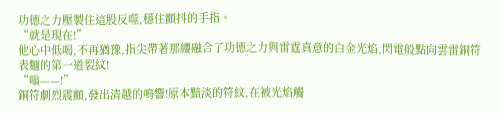功德之力壓製住這股反噬,穩住顫抖的手指。
“就是現在!”
他心中低喝,不再猶豫,指尖帶著那縷融合了功德之力與雷霆真意的白金光焰,閃電般點向雲雷銅符表麵的第一道裂紋!
“嗡——!”
銅符劇烈震顫,發出清越的鳴響!原本黯淡的符紋,在被光焰觸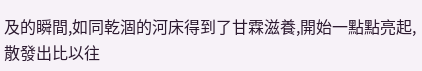及的瞬間,如同乾涸的河床得到了甘霖滋養,開始一點點亮起,散發出比以往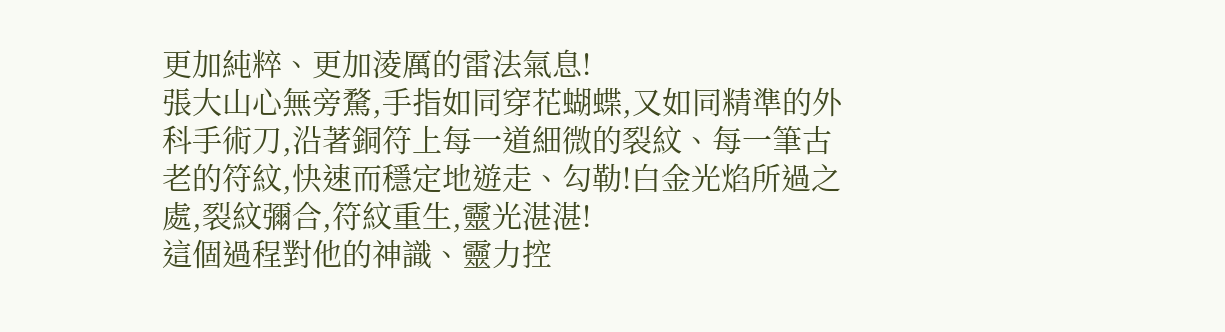更加純粹、更加淩厲的雷法氣息!
張大山心無旁騖,手指如同穿花蝴蝶,又如同精準的外科手術刀,沿著銅符上每一道細微的裂紋、每一筆古老的符紋,快速而穩定地遊走、勾勒!白金光焰所過之處,裂紋彌合,符紋重生,靈光湛湛!
這個過程對他的神識、靈力控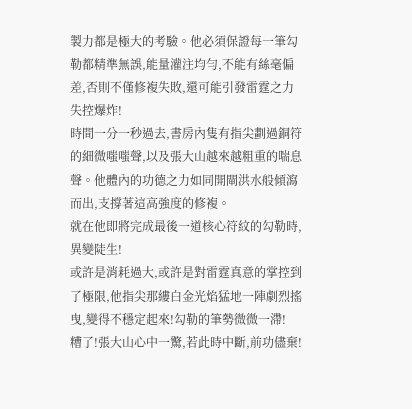製力都是極大的考驗。他必須保證每一筆勾勒都精準無誤,能量灌注均勻,不能有絲毫偏差,否則不僅修複失敗,還可能引發雷霆之力失控爆炸!
時間一分一秒過去,書房內隻有指尖劃過銅符的細微嗤嗤聲,以及張大山越來越粗重的喘息聲。他體內的功德之力如同開閘洪水般傾瀉而出,支撐著這高強度的修複。
就在他即將完成最後一道核心符紋的勾勒時,異變陡生!
或許是消耗過大,或許是對雷霆真意的掌控到了極限,他指尖那縷白金光焰猛地一陣劇烈搖曳,變得不穩定起來!勾勒的筆勢微微一滯!
糟了!張大山心中一驚,若此時中斷,前功儘棄!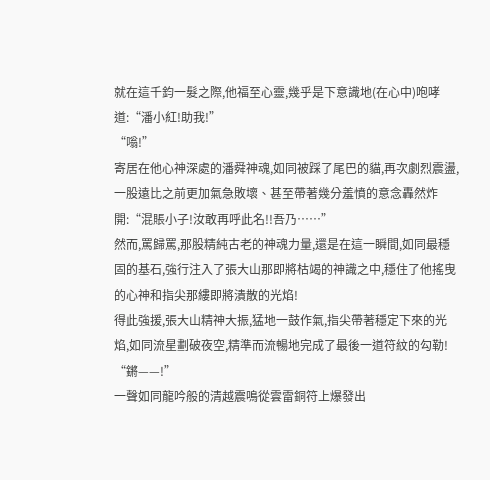就在這千鈞一髮之際,他福至心靈,幾乎是下意識地(在心中)咆哮道:“潘小紅!助我!”
“嗡!”
寄居在他心神深處的潘舜神魂,如同被踩了尾巴的貓,再次劇烈震盪,一股遠比之前更加氣急敗壞、甚至帶著幾分羞憤的意念轟然炸開:“混賬小子!汝敢再呼此名!!吾乃……”
然而,罵歸罵,那股精純古老的神魂力量,還是在這一瞬間,如同最穩固的基石,強行注入了張大山那即將枯竭的神識之中,穩住了他搖曳的心神和指尖那縷即將潰散的光焰!
得此強援,張大山精神大振,猛地一鼓作氣,指尖帶著穩定下來的光焰,如同流星劃破夜空,精準而流暢地完成了最後一道符紋的勾勒!
“鏘——!”
一聲如同龍吟般的清越震鳴從雲雷銅符上爆發出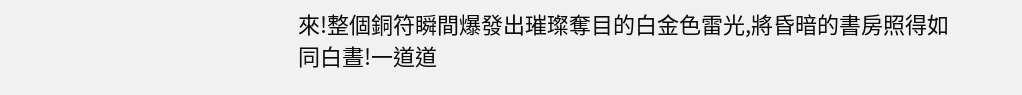來!整個銅符瞬間爆發出璀璨奪目的白金色雷光,將昏暗的書房照得如同白晝!一道道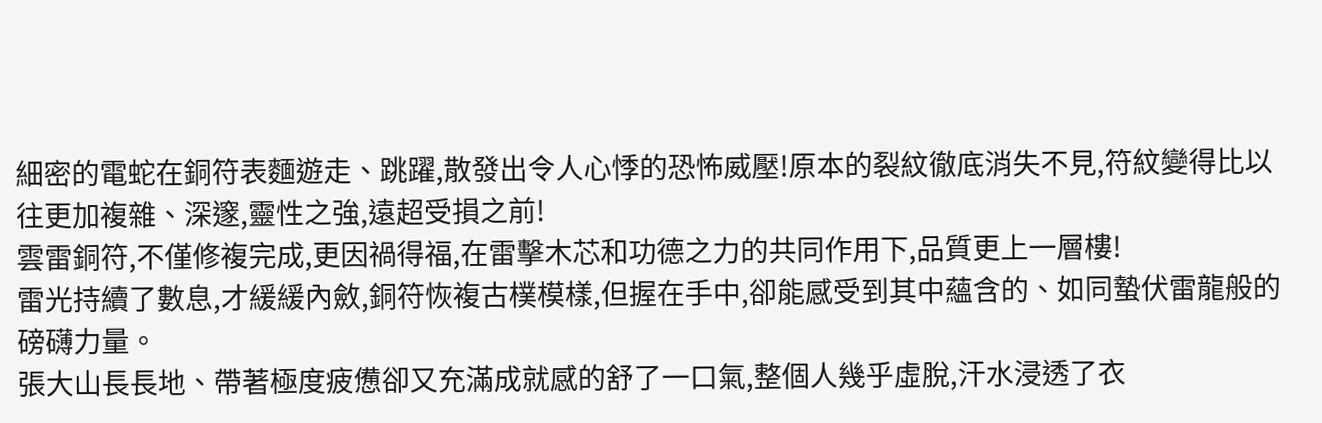細密的電蛇在銅符表麵遊走、跳躍,散發出令人心悸的恐怖威壓!原本的裂紋徹底消失不見,符紋變得比以往更加複雜、深邃,靈性之強,遠超受損之前!
雲雷銅符,不僅修複完成,更因禍得福,在雷擊木芯和功德之力的共同作用下,品質更上一層樓!
雷光持續了數息,才緩緩內斂,銅符恢複古樸模樣,但握在手中,卻能感受到其中蘊含的、如同蟄伏雷龍般的磅礴力量。
張大山長長地、帶著極度疲憊卻又充滿成就感的舒了一口氣,整個人幾乎虛脫,汗水浸透了衣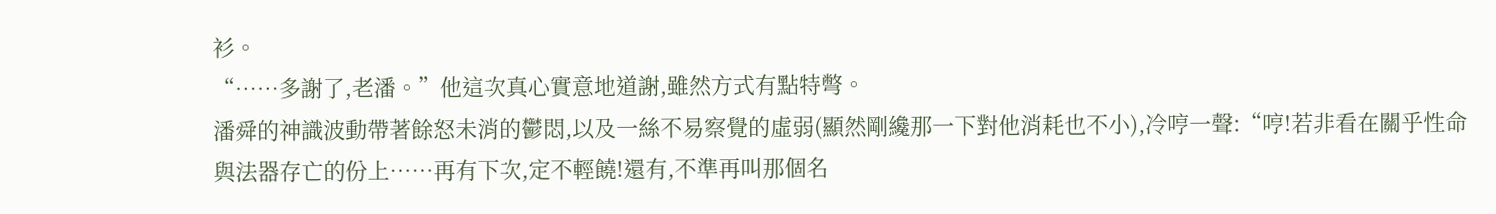衫。
“……多謝了,老潘。”他這次真心實意地道謝,雖然方式有點特彆。
潘舜的神識波動帶著餘怒未消的鬱悶,以及一絲不易察覺的虛弱(顯然剛纔那一下對他消耗也不小),冷哼一聲:“哼!若非看在關乎性命與法器存亡的份上……再有下次,定不輕饒!還有,不準再叫那個名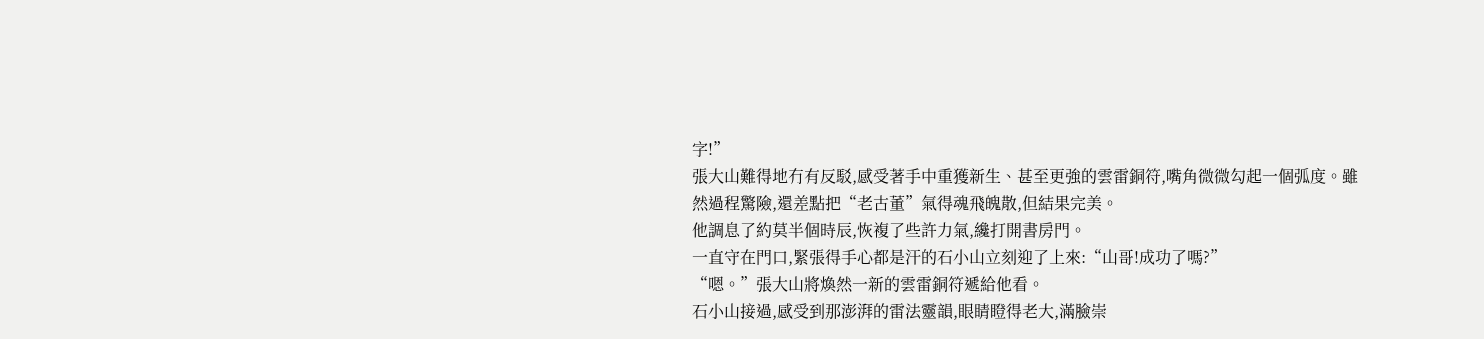字!”
張大山難得地冇有反駁,感受著手中重獲新生、甚至更強的雲雷銅符,嘴角微微勾起一個弧度。雖然過程驚險,還差點把“老古董”氣得魂飛魄散,但結果完美。
他調息了約莫半個時辰,恢複了些許力氣,纔打開書房門。
一直守在門口,緊張得手心都是汗的石小山立刻迎了上來:“山哥!成功了嗎?”
“嗯。”張大山將煥然一新的雲雷銅符遞給他看。
石小山接過,感受到那澎湃的雷法靈韻,眼睛瞪得老大,滿臉崇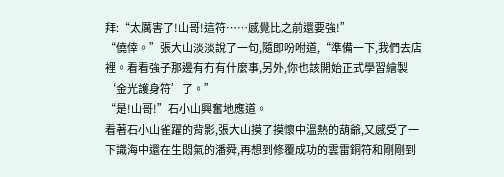拜:“太厲害了!山哥!這符……感覺比之前還要強!”
“僥倖。”張大山淡淡說了一句,隨即吩咐道,“準備一下,我們去店裡。看看強子那邊有冇有什麼事,另外,你也該開始正式學習繪製‘金光護身符’了。”
“是!山哥!”石小山興奮地應道。
看著石小山雀躍的背影,張大山摸了摸懷中溫熱的葫爺,又感受了一下識海中還在生悶氣的潘舜,再想到修覆成功的雲雷銅符和剛剛到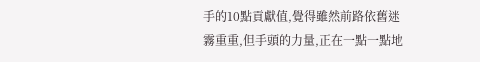手的10點貢獻值,覺得雖然前路依舊迷霧重重,但手頭的力量,正在一點一點地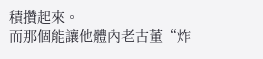積攢起來。
而那個能讓他體內老古董“炸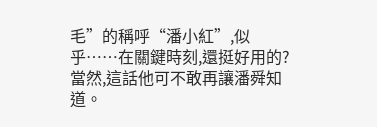毛”的稱呼“潘小紅”,似乎……在關鍵時刻,還挺好用的?當然,這話他可不敢再讓潘舜知道。